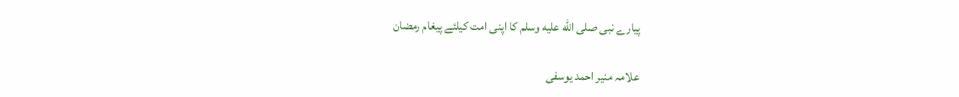پیارے نبی صلى الله عليه وسلم کا اپنی امت کیلئے پیغام رمضان

علامہ منیر احمد یوسفی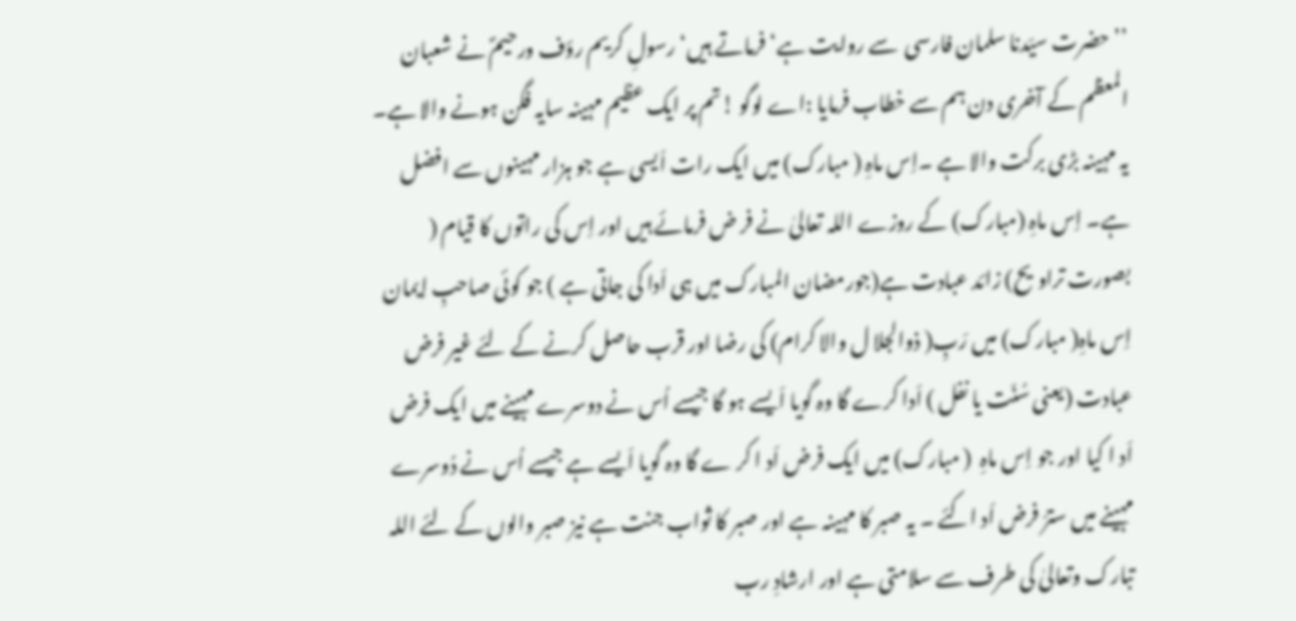’’حضرت سیّدنا سلمان فارسی  سے روایت ہے‘ فرماتے ہیں‘ رسولِ کریم رؤف ورحیمؐ نے شعبان المعظم کے آخری دن ہم سے خطاب فرمایا :اے لوگو !تم پر ایک عظیم مہینہ سایہ فگن ہونے والا ہے۔ یہ مہینہ بڑی برکت والا ہے ۔اِس ماہِ ( مبارک) میں ایک رات اَیسی ہے جو ہزار مہینوں سے افضل ہے۔ اِس ماہِ (مبارک) کے روزے اللہ تعالیٰ نے فر ض فرمائے ہیں اور اِس کی راتوں کا قیام ( بصورت تراویح) زائد عبادت ہے(جورمضان المبارک میں ہی اَدا کی جاتی ہے ) جو کوئی صاحبِ اِیمان اِس ماہِ( مبارک) میں رَبِ( ذوالجلا ل والا کرام) کی رضا اور قرب حاصل کرنے کے لئے غیر فرض عبادت (یعنی سُنّت یا نفل ) اَدا کرے گا وہ گویا اَیسے ہو گا جیسے اُس نے دوسرے مہینے میں ایک فرض اَد ا کیا اور جو اِس ماہِ  ( مبارک) میں ایک فرض اَد ا کر ے گا وہ گویا اَیسے ہے جیسے اُس نے دُوسرے مہینے میں سترّ فرض اَد اکئے ۔ یہ صبر کا مہینہ ہے اور صبر کا ثواب جنت ہے نیز صبر والوں کے لئے اللہ تبارک وتعالیٰ کی طرف سے سلامتی ہے اور ارشادِ رب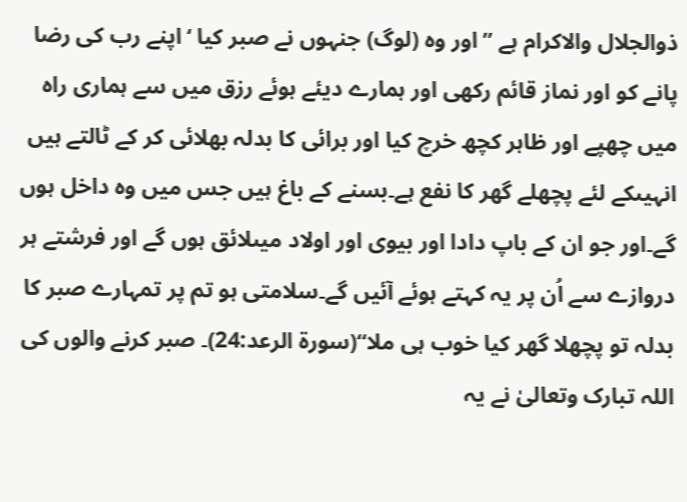ذوالجلال والاکرام ہے ’’ اور وہ (لوگ) جنہوں نے صبر کیا ‘اپنے رب کی رضا پانے کو اور نماز قائم رکھی اور ہمارے دیئے ہوئے رزق میں سے ہماری راہ میں چھپے اور ظاہر کچھ خرچ کیا اور برائی کا بدلہ بھلائی کر کے ٹالتے ہیں انہیںکے لئے پچھلے گھر کا نفع ہے۔بسنے کے باغ ہیں جس میں وہ داخل ہوں گے۔اور جو ان کے باپ دادا اور بیوی اور اولاد میںلائق ہوں گے اور فرشتے ہر دروازے سے اُن پر یہ کہتے ہوئے آئیں گے۔سلامتی ہو تم پر تمہارے صبر کا بدلہ تو پچھلا گھر کیا خوب ہی ملا‘‘(سورۃ الرعد:24)۔ صبر کرنے والوں کی اللہ تبارک وتعالیٰ نے یہ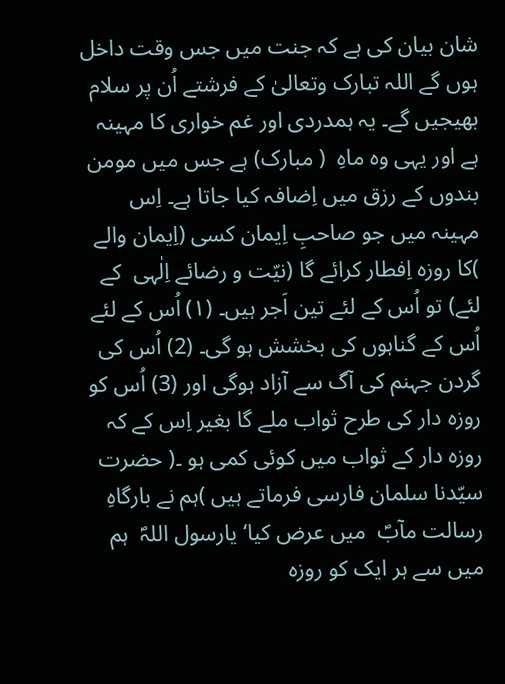شان بیان کی ہے کہ جنت میں جس وقت داخل ہوں گے اللہ تبارک وتعالیٰ کے فرشتے اُن پر سلام بھیجیں گے۔ یہ ہمدردی اور غم خواری کا مہینہ ہے اور یہی وہ ماہِ  ( مبارک) ہے جس میں مومن بندوں کے رزق میں اِضافہ کیا جاتا ہے۔ اِس مہینہ میں جو صاحبِ اِیمان کسی (اِیمان والے )کا روزہ اِفطار کرائے گا (نیّت و رضائے اِلٰہی  کے لئے) تو اُس کے لئے تین اَجر ہیں۔ (۱) اُس کے لئے اُس کے گناہوں کی بخشش ہو گی۔ (2) اُس کی گردن جہنم کی آگ سے آزاد ہوگی اور (3) اُس کو روزہ دار کی طرح ثواب ملے گا بغیر اِس کے کہ روزہ دار کے ثواب میں کوئی کمی ہو ۔( حضرت سیّدنا سلمان فارسی فرماتے ہیں )ہم نے بارگاہِ رسالت مآبؐ  میں عرض کیا‘ یارسول اللہؐ  ہم میں سے ہر ایک کو روزہ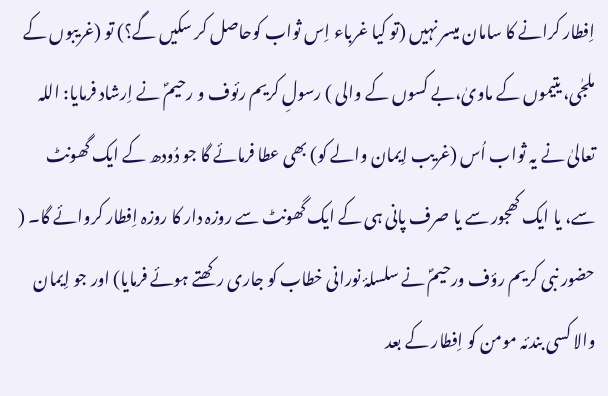اِفطار کرانے کا سامان میسر نہیں (تو کیا غرباء اِس ثواب کوحاصل کر سکیں گے؟) تو (غریبوں کے ملجٰی، یتیموں کے ماویٰ،بے کسوں کے والی ) رسولِ کریم رئوف و رحیمؐ نے اِرشاد فرمایا: اللہ تعالیٰ نے یہ ثواب اُس (غریب اِیمان والے کو) بھی عطا فرمائے گا جو دُودھ کے ایک گھونٹ سے، یا ایک کھجور سے یا صرف پانی ہی کے ایک گھونٹ سے روزہ دار کا روزہ اِفطار کروائے گا۔ ( حضور نبی کریم رؤف ورحیمؐ نے سلسلۂ نورانی خطاب کو جاری رکھتے ہوئے فرمایا) اور جو اِیمان والا کسی بندئہ مومن کو اِفطار کے بعد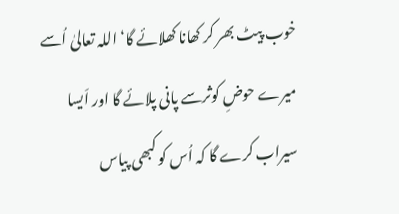خوب پیٹ بھر کر کھانا کھلائے گا‘ اللہ تعالیٰ اُسے میرے حوضِ کوثرسے پانی پلائے گا اور اَیسا سیراب کرے گا کہ اُس کو کبھی پیاس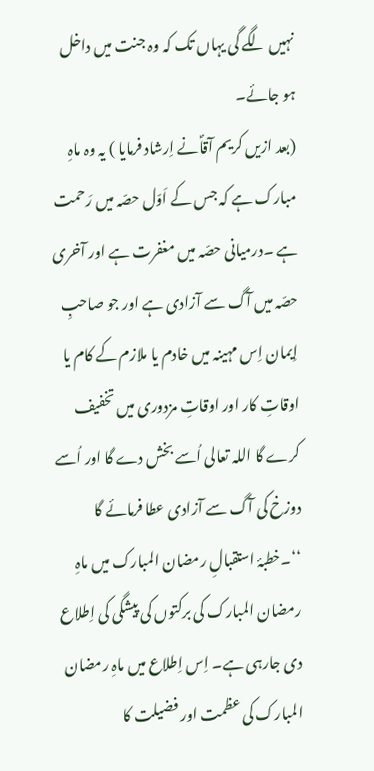نہیں لگے گی یہاں تک کہ وہ جنت میں داخل ہو جائے۔
(بعد ازیں کریم آقاؐنے اِرشاد فرمایا ) یہ وہ ماہِ مبارک ہے کہ جس کے اَوّل حصّہ میں رَحمت ہے ۔درمیانی حصّہ میں مغفرت ہے اور آخری حصّہ میں آگ سے آزادی ہے اور جو صاحبِ اِیمان اِس مہینہ میں خادم یا ملازم کے کام یا اوقاتِ کار اور اوقاتِ مزدوری میں تخفیف کرے گا اللہ تعالی اُسے بخش دے گا اور اُسے دوزخ کی آگ سے آزادی عطا فرمائے گا ‘‘۔خطبۂ استقبالِ رمضان المبارک میں ماہِ رمضان المبارک کی برکتوں کی پیشگی کی اِطلاع دی جارہی ہے۔ اِس اِطلاع میں ماہِ رمضان المبارک کی عظمت اور فضیلت کا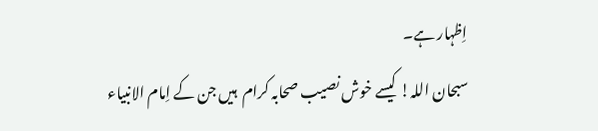اِظہار ہے۔
سبحان اللہ! کیسے خوش نصیب صحابہ کرام  ہیں جن کے اِمام الانبیاء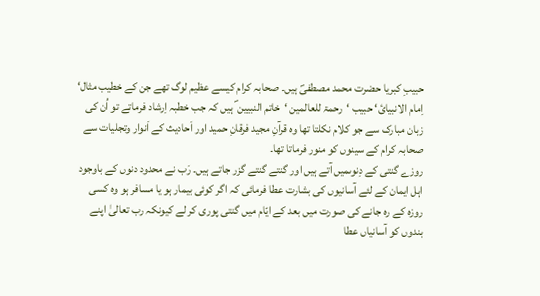حبیبِ کبریا حضرت محمد مصطفیؐ ہیں۔ صحابہ کرام کیسے عظیم لوگ تھے جن کے خطیب مثال‘ اِمام الانبیائ‘ حبیب ‘رحمۃ للعالمین ‘خاتم النبیین ؐ ہیں کہ جب خطبہ اِرشاد فرماتے تو اُن کی زبان مبارک سے جو کلام نکلتا تھا وہ قرآنِ مجید فرقانِ حمید اور اَحادیث کے اَنوار وتجلیات سے صحابہ کرام کے سینوں کو منور فرماتا تھا۔
روزے گنتی کے دِنوںمیں آتے ہیں اور گنتے گنتے گزر جاتے ہیں۔ رَب نے محدود دنوں کے باوجود اہل ایمان کے لئے آسانیوں کی بشارت عطا فرمائی کہ اگر کوئی بیمار ہو یا مسافر ہو وہ کسی روزہ کے رہ جانے کی صورت میں بعد کے ایّام میں گنتی پوری کر لے کیونکہ رب تعالیٰ اپنے بندوں کو آسانیاں عطا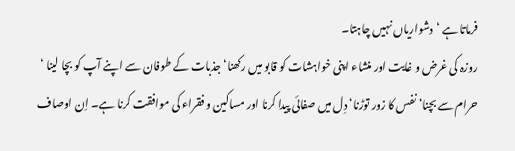فرماتا ہے ‘دشواریاں نہیں چاہتا۔
روزہ کی غرض و غایت اور منشاء اپنی خواہشات کو قابو میں رکھنا‘ جذبات کے طوفان سے اپنے آپ کو بچا لینا ‘ حرام سے بچنا‘ نفس کا زور توڑنا‘ دِل میں صفائی پیدا کرنا اور مساکین و فقراء کی موافقت کرنا ہے۔ اِن اوصاف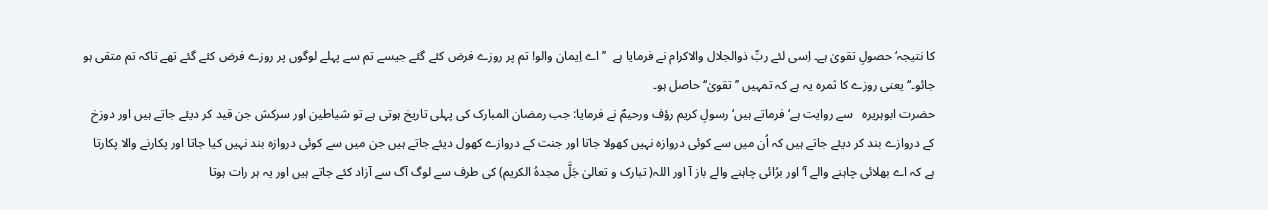کا نتیجہ‘ حصولِ تقویٰ ہے۔ اِسی لئے ربِّ ذوالجلال والاکرام نے فرمایا ہے  ’’اے اِیمان والو! تم پر روزے فرض کئے گئے جیسے تم سے پہلے لوگوں پر روزے فرض کئے گئے تھے تاکہ تم متقی ہو جائو۔‘‘ یعنی روزے کا ثمرہ یہ ہے کہ تمہیں ’’تقویٰ‘‘ حاصل ہو۔
حضرت ابوہریرہ   سے روایت ہے‘ فرماتے ہیں‘ رسولِ کریم رؤف ورحیمؐ نے فرمایا: جب رمضان المبارک کی پہلی تاریخ ہوتی ہے تو شیاطین اور سرکش جن قید کر دیئے جاتے ہیں اور دوزخ کے دروازے بند کر دیئے جاتے ہیں کہ اُن میں سے کوئی دروازہ نہیں کھولا جاتا اور جنت کے دروازے کھول دیئے جاتے ہیں جن میں سے کوئی دروازہ بند نہیں کیا جاتا اور پکارنے والا پکارتا ہے کہ اے بھلائی چاہنے والے آ‘ اور برُائی چاہنے والے باز آ اور اللہ( تبارک و تعالیٰ جَلَّ مجدہُ الکریم) کی طرف سے لوگ آگ سے آزاد کئے جاتے ہیں اور یہ ہر رات ہوتا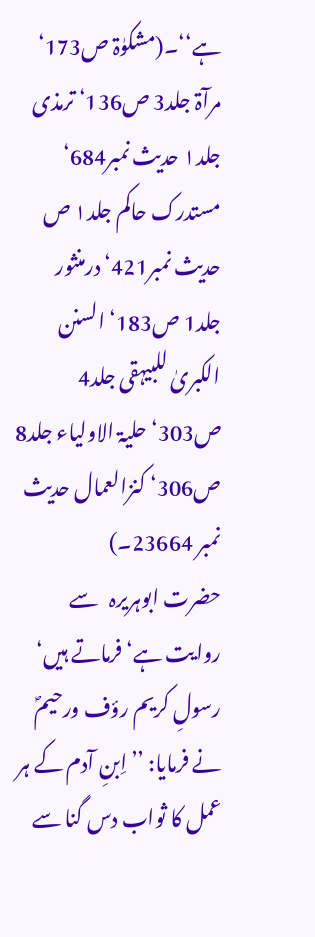ہے‘‘۔(مشکوٰۃ ص173‘ مرآۃ جلد3 ص136‘ ترمذی جلد۱ حدیث نمبر684‘ مستدرک حاکم جلد۱ ص حدیث نمبر421‘ درمنثور جلد1 ص183‘ السنن الکبریٰ للبیہقی جلد4 ص303‘ حلیۃ الاولیاء جلد8 ص306‘ کنزالعمال حدیث نمبر 23664۔)
حضرت ابوہریرہ   سے روایت ہے‘ فرماتے ہیں‘ رسولِ کریم رؤف ورحیمؐ نے فرمایا: ’’اِبنِ آدم کے ہر عمل کا ثواب دس گنا سے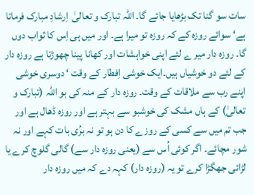سات سو گنا تک بڑھایا جائے گا۔ اللہ تبارک و تعالیٰ  اِرشادِ مبارک فرماتا ہے‘ سوائے روزہ کے کہ روزہ تو میرا ہے۔ اور میں ہی اِس کا ثواب دوں گا۔ روزہ دار میر ے لئے اپنی خواہشات اور کھانا پینا چھوڑتا ہے روزہ دار کے لئے دو خوشیاں ہیں۔ایک خوشی اِفطار کے وقت ‘ دوسری خوشی اپنے رب سے ملاقات کے وقت۔ روزہ دار کے منہ کی بو اللہ (تبارک و تعالیٰ) کے ہاں مشک کی خوشبو سے بہتر ہے اور روزہ ڈھال ہے اور جب تم میں سے کسی کے روزے کا دن ہو تو نہ برُی بات کہے اور نہ شور مچائے۔ اگر کوئی اُس سے (یعنی روزہ دار سے) گالی گلوچ کرے یا لڑائی جھگڑا کرے تو یہ (روزہ دار) کہہ دے کہ میں روزہ دار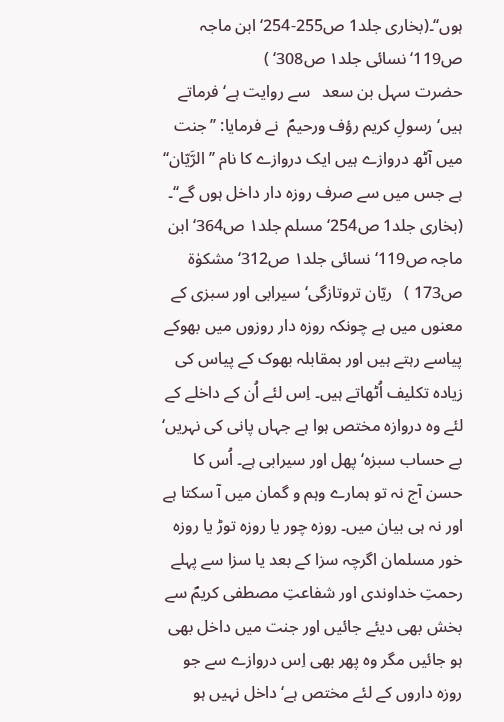ہوں‘‘۔(بخاری جلد1 ص255-254‘ ابن ماجہ ص119‘ نسائی جلد۱ ص308‘ )
حضرت سہل بن سعد   سے روایت ہے‘ فرماتے ہیں‘ رسولِ کریم رؤف ورحیمؐ  نے فرمایا: ’’جنت میں آٹھ دروازے ہیں ایک دروازے کا نام ’’الرَّیّان‘‘ ہے جس میں سے صرف روزہ دار داخل ہوں گے‘‘۔ (بخاری جلد1 ص254‘ مسلم جلد۱ ص364‘ ابن ماجہ ص119‘ نسائی جلد۱ ص312‘ مشکوٰۃ ص173 )   ریّان تروتازگی‘ سیرابی اور سبزی کے معنوں میں ہے چونکہ روزہ دار روزوں میں بھوکے پیاسے رہتے ہیں اور بمقابلہ بھوک کے پیاس کی زیادہ تکلیف اُٹھاتے ہیں۔ اِس لئے اُن کے داخلے کے لئے وہ دروازہ مختص ہوا ہے جہاں پانی کی نہریں‘ بے حساب سبزہ‘ پھل اور سیرابی ہے۔ اُس کا حسن آج نہ تو ہمارے وہم و گمان میں آ سکتا ہے اور نہ ہی بیان میں۔ روزہ چور یا روزہ توڑ یا روزہ خور مسلمان اگرچہ سزا کے بعد یا سزا سے پہلے رحمتِ خداوندی اور شفاعتِ مصطفی کریمؐ سے بخش بھی دیئے جائیں اور جنت میں داخل بھی ہو جائیں مگر وہ پھر بھی اِس دروازے سے جو روزہ داروں کے لئے مختص ہے‘ داخل نہیں ہو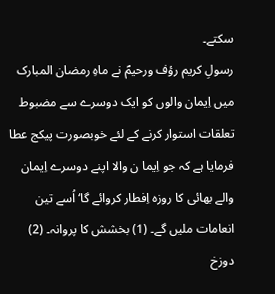سکتے۔
رسولِ کریم رؤف ورحیمؐ نے ماہِ رمضان المبارک میں اِیمان والوں کو ایک دوسرے سے مضبوط تعلقات استوار کرنے کے لئے خوبصورت پیکج عطا فرمایا ہے کہ جو اِیما ن والا اپنے دوسرے اِیمان والے بھائی کا روزہ اِفطار کروائے گا‘ اُسے تین انعامات ملیں گے۔ (1) بخشش کا پروانہ۔ (2) دوزخ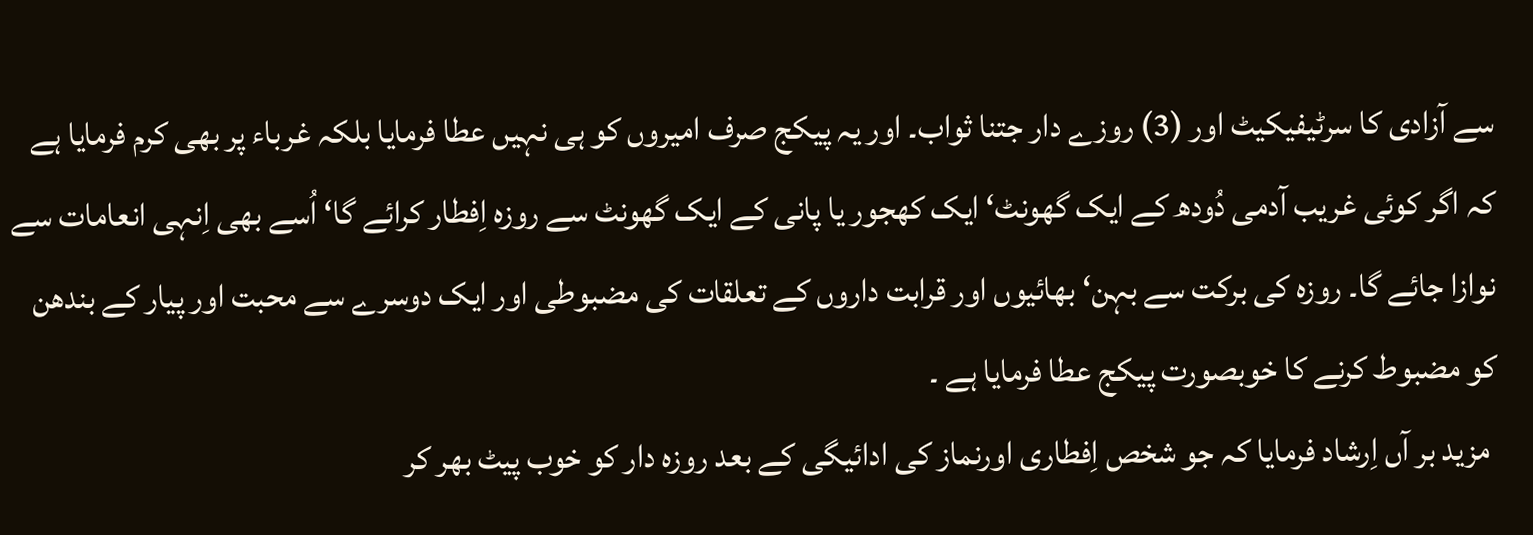سے آزادی کا سرٹیفیکیٹ اور (3) روزے دار جتنا ثواب۔ اور یہ پیکج صرف امیروں کو ہی نہیں عطا فرمایا بلکہ غرباء پر بھی کرم فرمایا ہے کہ اگر کوئی غریب آدمی دُودھ کے ایک گھونٹ‘ ایک کھجور یا پانی کے ایک گھونٹ سے روزہ اِفطار کرائے گا‘ اُسے بھی اِنہی انعامات سے نوازا جائے گا۔ روزہ کی برکت سے بہن‘ بھائیوں اور قرابت داروں کے تعلقات کی مضبوطی اور ایک دوسرے سے محبت اور پیار کے بندھن کو مضبوط کرنے کا خوبصورت پیکج عطا فرمایا ہے ۔
 مزید بر آں اِرشاد فرمایا کہ جو شخص اِفطاری اورنماز کی ادائیگی کے بعد روزہ دار کو خوب پیٹ بھر کر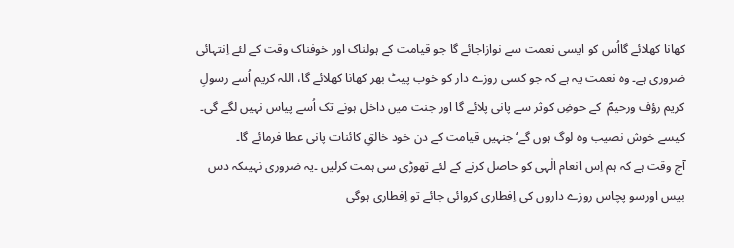کھانا کھلائے گااُس کو ایسی نعمت سے نوازاجائے گا جو قیامت کے ہولناک اور خوفناک وقت کے لئے اِنتہائی ضروری ہے۔ وہ نعمت یہ ہے کہ جو کسی روزے دار کو خوب پیٹ بھر کھانا کھلائے گا، اللہ کریم اُسے رسولِ کریم رؤف ورحیمؐ  کے حوضِ کوثر سے پانی پلائے گا اور جنت میں داخل ہونے تک اُسے پیاس نہیں لگے گی۔ کیسے خوش نصیب وہ لوگ ہوں گے‘ جنہیں قیامت کے دن خود خالقِ کائنات پانی عطا فرمائے گا۔
آج وقت ہے کہ ہم اِس انعام الٰہی کو حاصل کرنے کے لئے تھوڑی سی ہمت کرلیں ۔یہ ضروری نہیںکہ دس بیس اورسو پچاس روزے داروں کی اِفطاری کروائی جائے تو اِفطاری ہوگی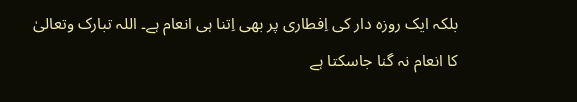بلکہ ایک روزہ دار کی اِفطاری پر بھی اِتنا ہی انعام ہے۔ اللہ تبارک وتعالیٰ کا انعام نہ گنا جاسکتا ہے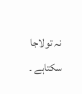نہ تولاجا سکتاہے ۔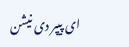ای پیپر دی نیشن